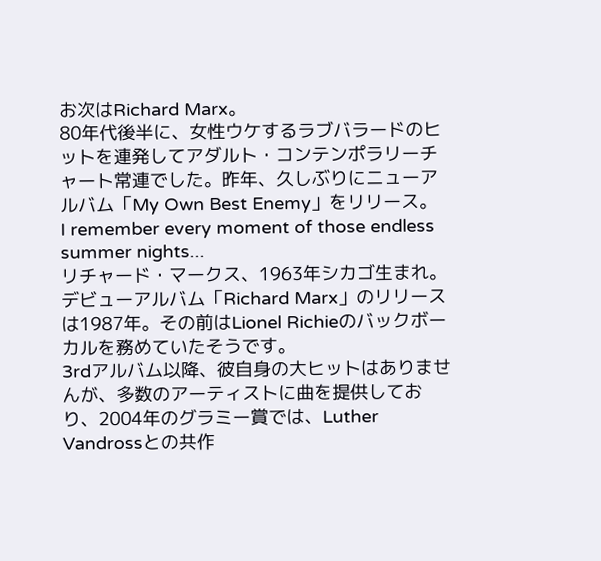お次はRichard Marx。
80年代後半に、女性ウケするラブバラードのヒットを連発してアダルト・コンテンポラリーチャート常連でした。昨年、久しぶりにニューアルバム「My Own Best Enemy」をリリース。
I remember every moment of those endless summer nights...
リチャード・マークス、1963年シカゴ生まれ。
デビューアルバム「Richard Marx」のリリースは1987年。その前はLionel Richieのバックボーカルを務めていたそうです。
3rdアルバム以降、彼自身の大ヒットはありませんが、多数のアーティストに曲を提供しており、2004年のグラミー賞では、Luther Vandrossとの共作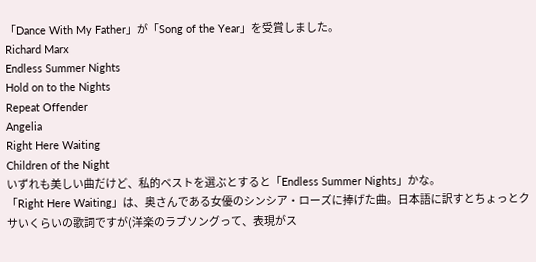「Dance With My Father」が「Song of the Year」を受賞しました。
Richard Marx
Endless Summer Nights
Hold on to the Nights
Repeat Offender
Angelia
Right Here Waiting
Children of the Night
いずれも美しい曲だけど、私的ベストを選ぶとすると「Endless Summer Nights」かな。
「Right Here Waiting」は、奥さんである女優のシンシア・ローズに捧げた曲。日本語に訳すとちょっとクサいくらいの歌詞ですが(洋楽のラブソングって、表現がス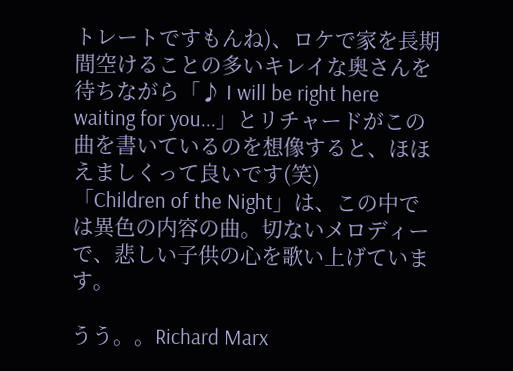トレートですもんね)、ロケで家を長期間空けることの多いキレイな奥さんを待ちながら「♪ I will be right here waiting for you...」とリチャードがこの曲を書いているのを想像すると、ほほえましくって良いです(笑)
「Children of the Night」は、この中では異色の内容の曲。切ないメロディーで、悲しい子供の心を歌い上げています。

うう。。Richard Marx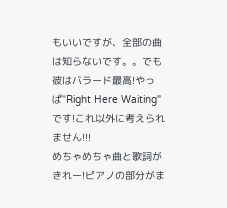もいいですが、全部の曲は知らないです。。でも彼はバラード最高!やっぱ"Right Here Waiting"です!これ以外に考えられません!!!
めちゃめちゃ曲と歌詞がきれー!ピアノの部分がま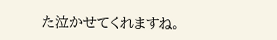た泣かせてくれますね。